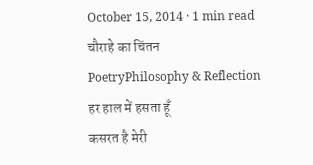October 15, 2014 · 1 min read
चौराहे का चिंतन
PoetryPhilosophy & Reflection
हर हाल में हसता हूँ
कसरत है मेरी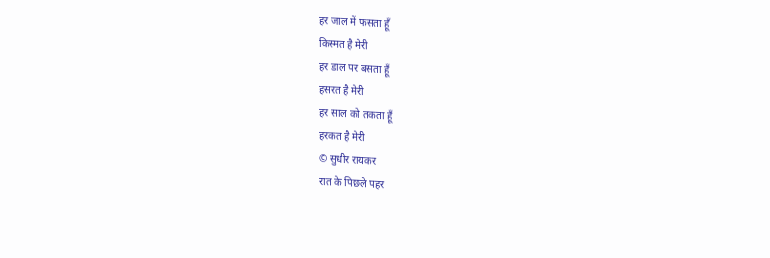हर जाल में फसता हूँ
किस्मत है मेरी
हर डाल पर बसता हूँ
हसरत है मेरी
हर साल को तकता हूँ
हरकत है मेरी
© सुधीर रायकर
रात के पिछले पहर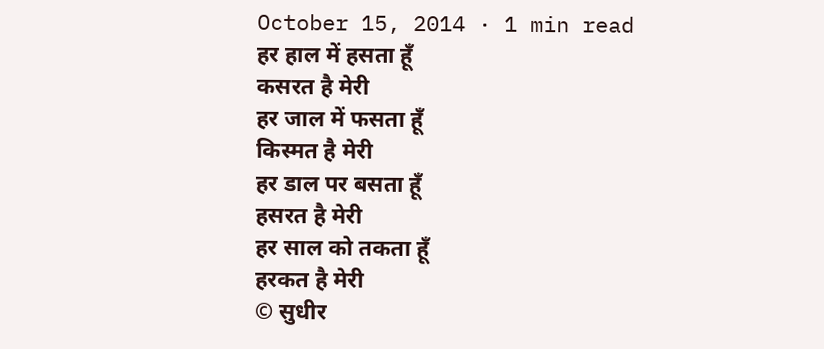October 15, 2014 · 1 min read
हर हाल में हसता हूँ
कसरत है मेरी
हर जाल में फसता हूँ
किस्मत है मेरी
हर डाल पर बसता हूँ
हसरत है मेरी
हर साल को तकता हूँ
हरकत है मेरी
© सुधीर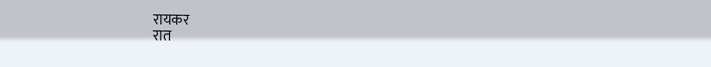रायकर
रात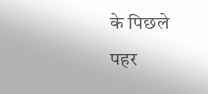के पिछले पहर